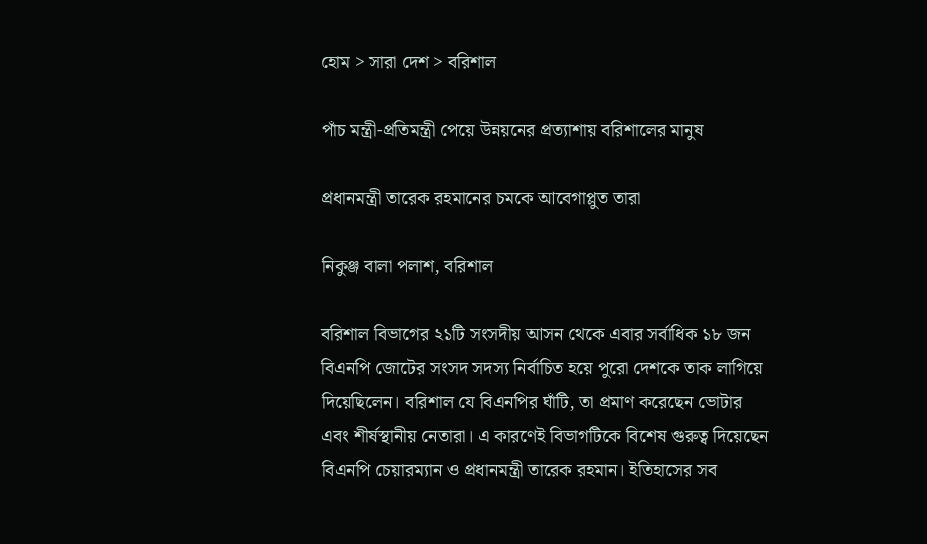হোম > সারা দেশ > বরিশাল

পাঁচ মন্ত্রী-প্রতিমন্ত্রী পেয়ে উন্নয়নের প্রত্যাশায় বরিশালের মানুষ

প্রধানমন্ত্রী তারেক রহমানের চমকে আবেগাপ্লুত তারা

নিকুঞ্জ বালা পলাশ, বরিশাল

বরিশাল বিভাগের ২১টি সংসদীয় আসন থেকে এবার সর্বাধিক ১৮ জন বিএনপি জোটের সংসদ সদস্য নির্বাচিত হয়ে পুরো দেশকে তাক লাগিয়ে দিয়েছিলেন। বরিশাল যে বিএনপির ঘাঁটি, তা প্রমাণ করেছেন ভোটার এবং শীর্ষস্থানীয় নেতারা। এ কারণেই বিভাগটিকে বিশেষ গুরুত্ব দিয়েছেন বিএনপি চেয়ারম্যান ও প্রধানমন্ত্রী তারেক রহমান। ইতিহাসের সব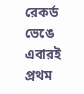রেকর্ড ভেঙে এবারই প্রথম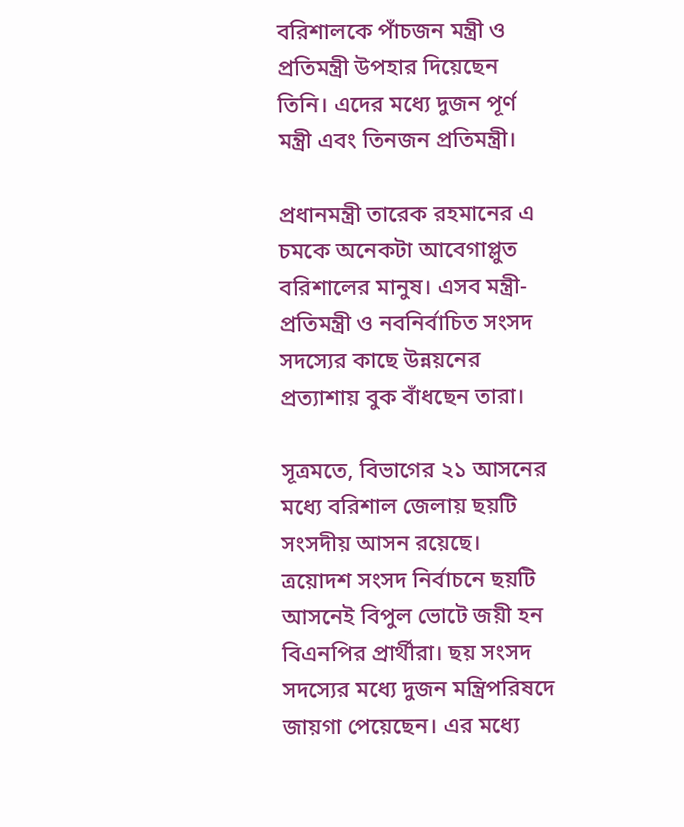বরিশালকে পাঁচজন মন্ত্রী ও প্রতিমন্ত্রী উপহার দিয়েছেন তিনি। এদের মধ্যে দুজন পূর্ণ মন্ত্রী এবং তিনজন প্রতিমন্ত্রী।

প্রধানমন্ত্রী তারেক রহমানের এ চমকে অনেকটা আবেগাপ্লুত বরিশালের মানুষ। এসব মন্ত্রী-প্রতিমন্ত্রী ও নবনির্বাচিত সংসদ সদস্যের কাছে উন্নয়নের প্রত্যাশায় বুক বাঁধছেন তারা।

সূত্রমতে, বিভাগের ২১ আসনের মধ্যে বরিশাল জেলায় ছয়টি সংসদীয় আসন রয়েছে। ত্রয়োদশ সংসদ নির্বাচনে ছয়টি আসনেই বিপুল ভোটে জয়ী হন বিএনপির প্রার্থীরা। ছয় সংসদ সদস্যের মধ্যে দুজন মন্ত্রিপরিষদে জায়গা পেয়েছেন। এর মধ্যে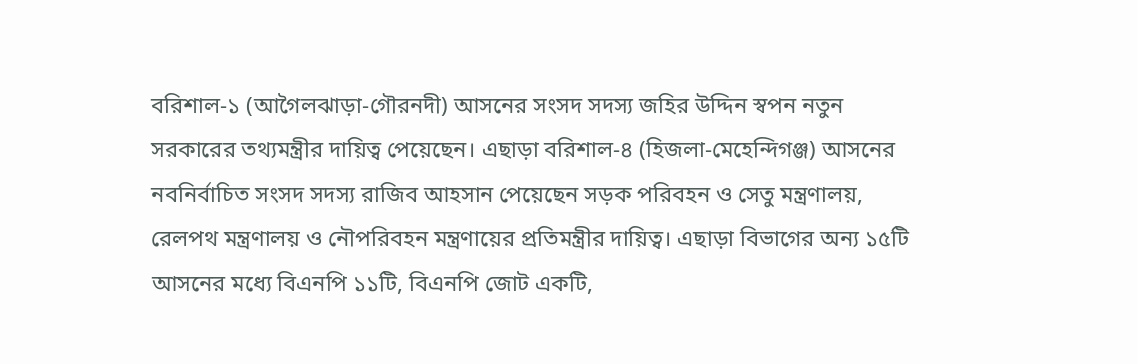বরিশাল-১ (আগৈলঝাড়া-গৌরনদী) আসনের সংসদ সদস্য জহির উদ্দিন স্বপন নতুন সরকারের তথ্যমন্ত্রীর দায়িত্ব পেয়েছেন। এছাড়া বরিশাল-৪ (হিজলা-মেহেন্দিগঞ্জ) আসনের নবনির্বাচিত সংসদ সদস্য রাজিব আহসান পেয়েছেন সড়ক পরিবহন ও সেতু মন্ত্রণালয়, রেলপথ মন্ত্রণালয় ও নৌপরিবহন মন্ত্রণায়ের প্রতিমন্ত্রীর দায়িত্ব। এছাড়া বিভাগের অন্য ১৫টি আসনের মধ্যে বিএনপি ১১টি, বিএনপি জোট একটি,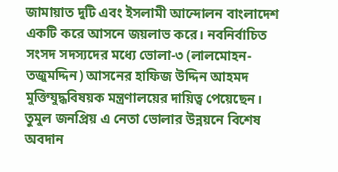জামায়াত দুটি এবং ইসলামী আন্দোলন বাংলাদেশ একটি করে আসনে জয়লাভ করে। নবনির্বাচিত সংসদ সদস্যদের মধ্যে ভোলা-৩ (লালমোহন-তজুমদ্দিন) আসনের হাফিজ উদ্দিন আহমদ মুক্তিযুদ্ধবিষয়ক মন্ত্রণালয়ের দায়িত্ব পেয়েছেন। তুমুল জনপ্রিয় এ নেতা ভোলার উন্নয়নে বিশেষ অবদান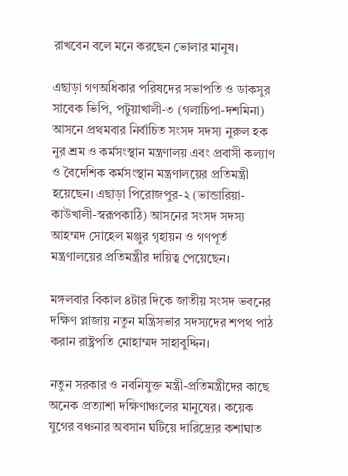রাখবেন বলে মনে করছেন ভোলার মানুষ।

এছাড়া গণঅধিকার পরিষদের সভাপতি ও ডাকসুর সাবেক ভিপি, পটুয়াখালী-৩ (গলাচিপা-দশমিনা) আসনে প্রথমবার নির্বাচিত সংসদ সদস্য নুরুল হক নুর শ্রম ও কর্মসংস্থান মন্ত্রণালয় এবং প্রবাসী কল্যাণ ও বৈদেশিক কর্মসংস্থান মন্ত্রণালয়ের প্রতিমন্ত্রী হয়েছেন। এছাড়া পিরোজপুর-২ (ভান্ডারিয়া-কাউখালী-স্বরূপকাঠি) আসনের সংসদ সদস্য আহম্মদ সোহেল মঞ্জুর গৃহায়ন ও গণপূর্ত মন্ত্রণালয়ের প্রতিমন্ত্রীর দায়িত্ব পেয়েছেন।

মঙ্গলবার বিকাল ৪টার দিকে জাতীয় সংসদ ভবনের দক্ষিণ প্লাজায় নতুন মন্ত্রিসভার সদস্যদের শপথ পাঠ করান রাষ্ট্রপতি মোহাম্মদ সাহাবুদ্দিন।

নতুন সরকার ও নবনিযুক্ত মন্ত্রী-প্রতিমন্ত্রীদের কাছে অনেক প্রত্যাশা দক্ষিণাঞ্চলের মানুষের। কয়েক যুগের বঞ্চনার অবসান ঘটিয়ে দারিদ্র্যের কশাঘাত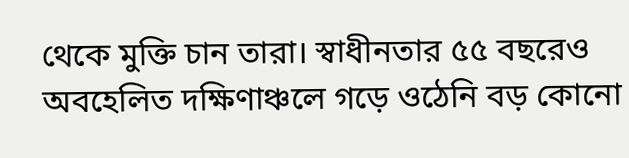থেকে মুক্তি চান তারা। স্বাধীনতার ৫৫ বছরেও অবহেলিত দক্ষিণাঞ্চলে গড়ে ওঠেনি বড় কোনো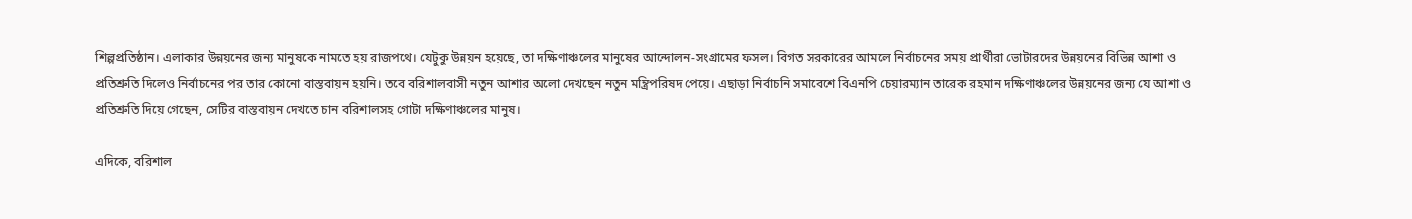শিল্পপ্রতিষ্ঠান। এলাকার উন্নয়নের জন্য মানুষকে নামতে হয় রাজপথে। যেটুকু উন্নয়ন হয়েছে, তা দক্ষিণাঞ্চলের মানুষের আন্দোলন-সংগ্রামের ফসল। বিগত সরকারের আমলে নির্বাচনের সময় প্রার্থীরা ভোটারদের উন্নয়নের বিভিন্ন আশা ও প্রতিশ্রুতি দিলেও নির্বাচনের পর তার কোনো বাস্তবায়ন হয়নি। তবে বরিশালবাসী নতুন আশার অলো দেখছেন নতুন মন্ত্রিপরিষদ পেয়ে। এছাড়া নির্বাচনি সমাবেশে বিএনপি চেয়ারম্যান তারেক রহমান দক্ষিণাঞ্চলের উন্নয়নের জন্য যে আশা ও প্রতিশ্রুতি দিয়ে গেছেন, সেটির বাস্তবায়ন দেখতে চান বরিশালসহ গোটা দক্ষিণাঞ্চলের মানুষ।

এদিকে, বরিশাল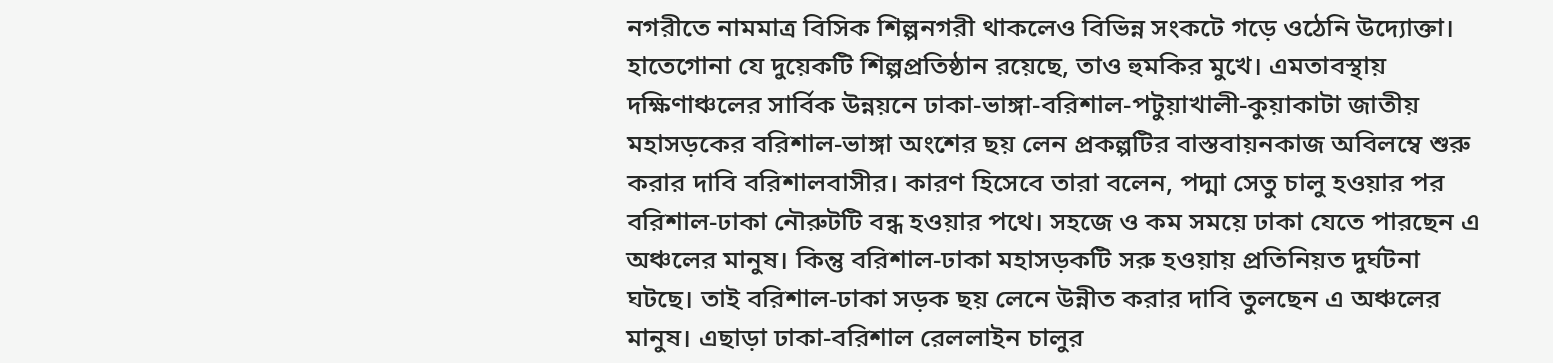নগরীতে নামমাত্র বিসিক শিল্পনগরী থাকলেও বিভিন্ন সংকটে গড়ে ওঠেনি উদ্যোক্তা। হাতেগোনা যে দুয়েকটি শিল্পপ্রতিষ্ঠান রয়েছে, তাও হুমকির মুখে। এমতাবস্থায় দক্ষিণাঞ্চলের সার্বিক উন্নয়নে ঢাকা-ভাঙ্গা-বরিশাল-পটুয়াখালী-কুয়াকাটা জাতীয় মহাসড়কের বরিশাল-ভাঙ্গা অংশের ছয় লেন প্রকল্পটির বাস্তবায়নকাজ অবিলম্বে শুরু করার দাবি বরিশালবাসীর। কারণ হিসেবে তারা বলেন, পদ্মা সেতু চালু হওয়ার পর বরিশাল-ঢাকা নৌরুটটি বন্ধ হওয়ার পথে। সহজে ও কম সময়ে ঢাকা যেতে পারছেন এ অঞ্চলের মানুষ। কিন্তু বরিশাল-ঢাকা মহাসড়কটি সরু হওয়ায় প্রতিনিয়ত দুর্ঘটনা ঘটছে। তাই বরিশাল-ঢাকা সড়ক ছয় লেনে উন্নীত করার দাবি তুলছেন এ অঞ্চলের মানুষ। এছাড়া ঢাকা-বরিশাল রেললাইন চালুর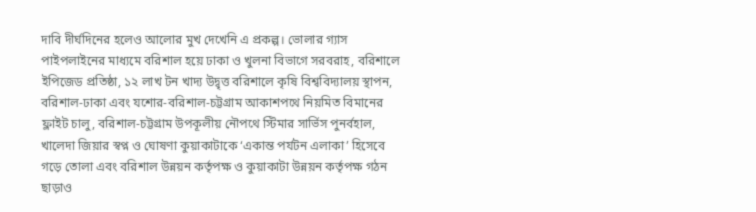দাবি দীর্ঘদিনের হলেও আলোর মুখ দেখেনি এ প্রকল্প। ভোলার গ্যাস পাইপলাইনের মাধ্যমে বরিশাল হয়ে ঢাকা ও খুলনা বিভাগে সরবরাহ, বরিশালে ইপিজেড প্রতিষ্ঠা, ১২ লাখ টন খাদ্য উদ্বৃত্ত বরিশালে কৃষি বিশ্ববিদ্যালয় স্থাপন, বরিশাল-ঢাকা এবং যশোর-বরিশাল-চট্টগ্রাম আকাশপথে নিয়মিত বিমানের ফ্লাইট চালু, বরিশাল-চট্টগ্রাম উপকূলীয় নৌপথে স্টিমার সার্ভিস পুনর্বহাল, খালেদা জিয়ার স্বপ্ন ও ঘোষণা কুয়াকাটাকে ‘একান্ত পর্যটন এলাকা’ হিসেবে গড়ে তোলা এবং বরিশাল উন্নয়ন কর্তৃপক্ষ ও কুয়াকাটা উন্নয়ন কর্তৃপক্ষ গঠন ছাড়াও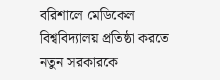বরিশালে মেডিকেল বিশ্ববিদ্যালয় প্রতিষ্ঠা করতে নতুন সরকারকে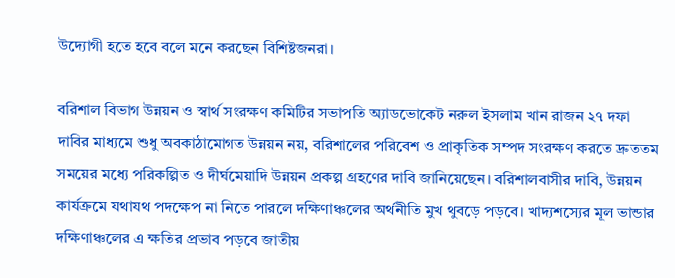উদ্যোগী হতে হবে বলে মনে করছেন বিশিষ্টজনরা।

বরিশাল বিভাগ উন্নয়ন ও স্বার্থ সংরক্ষণ কমিটির সভাপতি অ্যাডভোকেট নরুল ইসলাম খান রাজন ২৭ দফা দাবির মাধ্যমে শুধু অবকাঠামোগত উন্নয়ন নয়, বরিশালের পরিবেশ ও প্রাকৃতিক সম্পদ সংরক্ষণ করতে দ্রুততম সময়ের মধ্যে পরিকল্পিত ও দীর্ঘমেয়াদি উন্নয়ন প্রকল্প গ্রহণের দাবি জানিয়েছেন। বরিশালবাসীর দাবি, উন্নয়ন কার্যক্রমে যথাযথ পদক্ষেপ না নিতে পারলে দক্ষিণাঞ্চলের অর্থনীতি মুখ থুবড়ে পড়বে। খাদ্যশস্যের মূল ভান্ডার দক্ষিণাঞ্চলের এ ক্ষতির প্রভাব পড়বে জাতীয়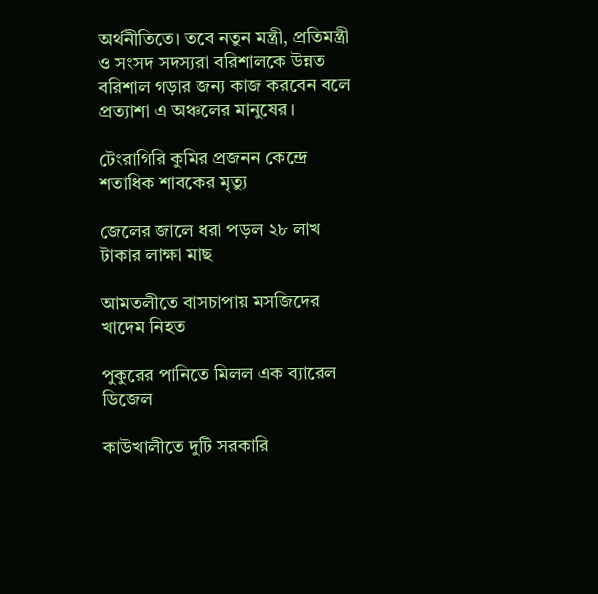অর্থনীতিতে। তবে নতুন মন্ত্রী, প্রতিমন্ত্রী ও সংসদ সদস্যরা বরিশালকে উন্নত বরিশাল গড়ার জন্য কাজ করবেন বলে প্রত্যাশা এ অঞ্চলের মানুষের।

টেংরাগিরি কুমির প্রজনন কেন্দ্রে শতাধিক শাবকের মৃত্যু

জেলের জালে ধরা পড়ল ২৮ লাখ টাকার লাক্ষা মাছ

আমতলীতে বাসচাপায় মসজিদের খাদেম নিহত

পুকুরের পানিতে মিলল এক ব্যারেল ডিজেল

কাউখালীতে দুটি সরকারি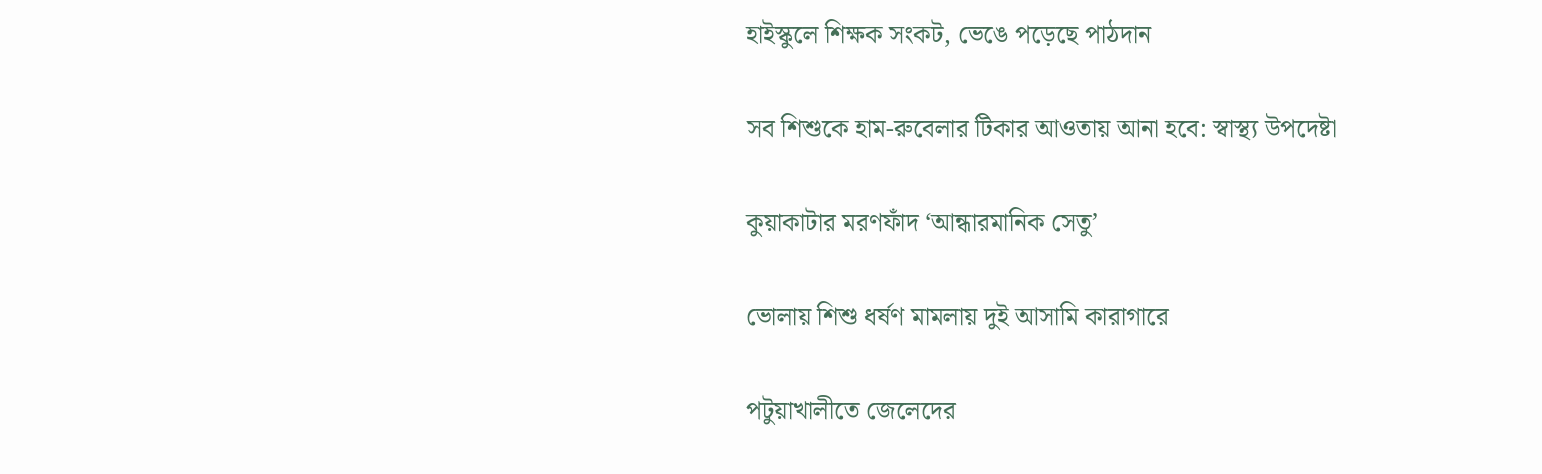হাইস্কুলে শিক্ষক সংকট, ভেঙে পড়েছে পাঠদান

সব শিশুকে হাম-রুবেলার টিকার আওতায় আনা হবে: স্বাস্থ্য উপদেষ্টা

কুয়াকাটার মরণফাঁদ ‘আন্ধারমানিক সেতু’

ভোলায় শিশু ধর্ষণ মামলায় দুই আসামি কারাগারে

পটুয়াখালীতে জেলেদের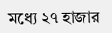মধ্যে ২৭ হাজার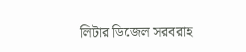লিটার ডিজেল সরবরাহ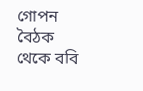গোপন বৈঠক থেকে ববি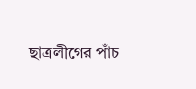ছাত্রলীগের পাঁচ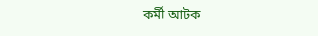কর্মী আটক